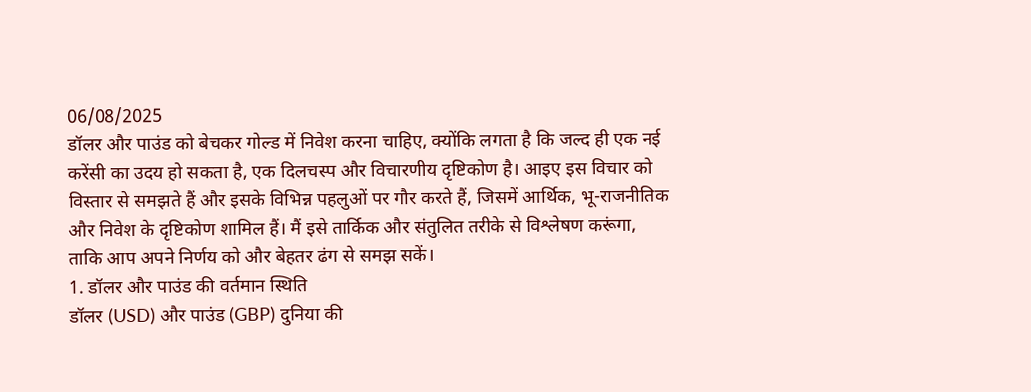06/08/2025
डॉलर और पाउंड को बेचकर गोल्ड में निवेश करना चाहिए, क्योंकि लगता है कि जल्द ही एक नई करेंसी का उदय हो सकता है, एक दिलचस्प और विचारणीय दृष्टिकोण है। आइए इस विचार को विस्तार से समझते हैं और इसके विभिन्न पहलुओं पर गौर करते हैं, जिसमें आर्थिक, भू-राजनीतिक और निवेश के दृष्टिकोण शामिल हैं। मैं इसे तार्किक और संतुलित तरीके से विश्लेषण करूंगा, ताकि आप अपने निर्णय को और बेहतर ढंग से समझ सकें।
1. डॉलर और पाउंड की वर्तमान स्थिति
डॉलर (USD) और पाउंड (GBP) दुनिया की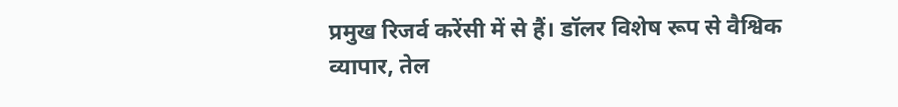प्रमुख रिजर्व करेंसी में से हैं। डॉलर विशेष रूप से वैश्विक व्यापार, तेल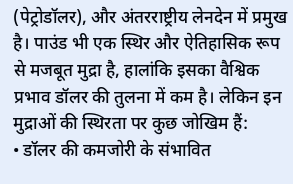(पेट्रोडॉलर), और अंतरराष्ट्रीय लेनदेन में प्रमुख है। पाउंड भी एक स्थिर और ऐतिहासिक रूप से मजबूत मुद्रा है, हालांकि इसका वैश्विक प्रभाव डॉलर की तुलना में कम है। लेकिन इन मुद्राओं की स्थिरता पर कुछ जोखिम हैं:
• डॉलर की कमजोरी के संभावित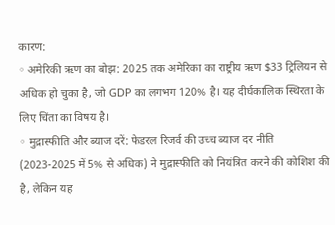कारण:
◦ अमेरिकी ऋण का बोझ: 2025 तक अमेरिका का राष्ट्रीय ऋण $33 ट्रिलियन से अधिक हो चुका है, जो GDP का लगभग 120% है। यह दीर्घकालिक स्थिरता के लिए चिंता का विषय है।
◦ मुद्रास्फीति और ब्याज दरें: फेडरल रिजर्व की उच्च ब्याज दर नीति (2023-2025 में 5% से अधिक) ने मुद्रास्फीति को नियंत्रित करने की कोशिश की है, लेकिन यह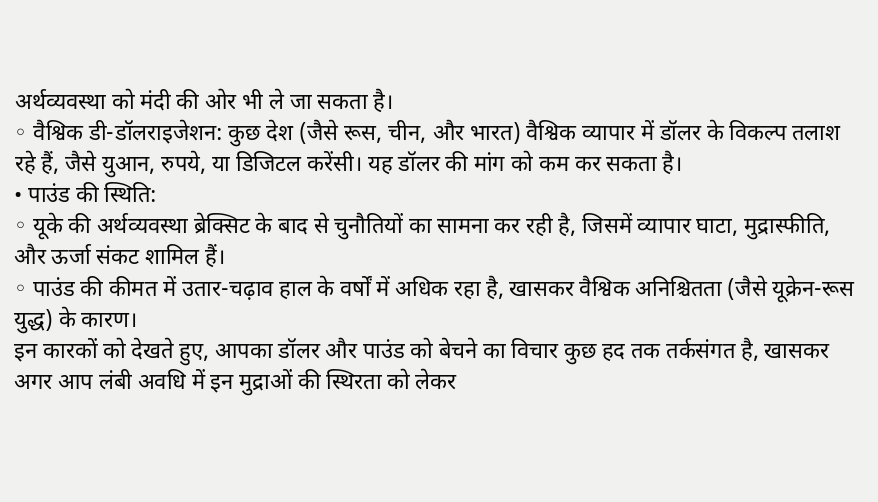अर्थव्यवस्था को मंदी की ओर भी ले जा सकता है।
◦ वैश्विक डी-डॉलराइजेशन: कुछ देश (जैसे रूस, चीन, और भारत) वैश्विक व्यापार में डॉलर के विकल्प तलाश रहे हैं, जैसे युआन, रुपये, या डिजिटल करेंसी। यह डॉलर की मांग को कम कर सकता है।
• पाउंड की स्थिति:
◦ यूके की अर्थव्यवस्था ब्रेक्सिट के बाद से चुनौतियों का सामना कर रही है, जिसमें व्यापार घाटा, मुद्रास्फीति, और ऊर्जा संकट शामिल हैं।
◦ पाउंड की कीमत में उतार-चढ़ाव हाल के वर्षों में अधिक रहा है, खासकर वैश्विक अनिश्चितता (जैसे यूक्रेन-रूस युद्ध) के कारण।
इन कारकों को देखते हुए, आपका डॉलर और पाउंड को बेचने का विचार कुछ हद तक तर्कसंगत है, खासकर अगर आप लंबी अवधि में इन मुद्राओं की स्थिरता को लेकर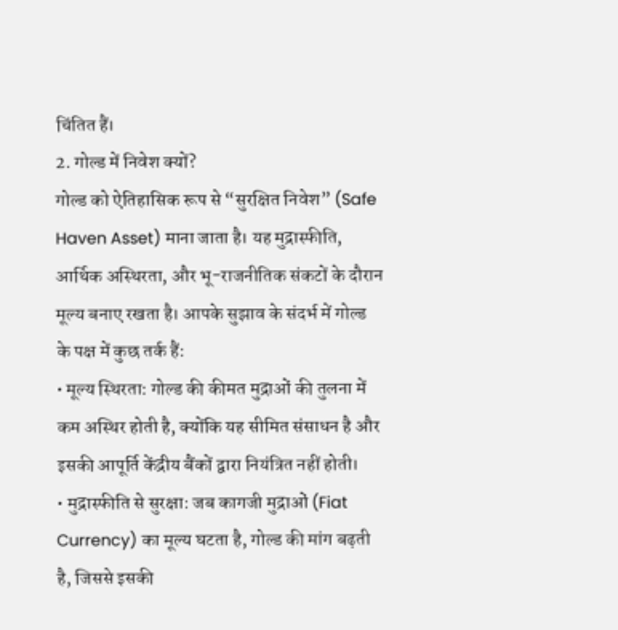चिंतित हैं।
2. गोल्ड में निवेश क्यों?
गोल्ड को ऐतिहासिक रूप से “सुरक्षित निवेश” (Safe Haven Asset) माना जाता है। यह मुद्रास्फीति, आर्थिक अस्थिरता, और भू-राजनीतिक संकटों के दौरान मूल्य बनाए रखता है। आपके सुझाव के संदर्भ में गोल्ड के पक्ष में कुछ तर्क हैं:
• मूल्य स्थिरता: गोल्ड की कीमत मुद्राओं की तुलना में कम अस्थिर होती है, क्योंकि यह सीमित संसाधन है और इसकी आपूर्ति केंद्रीय बैंकों द्वारा नियंत्रित नहीं होती।
• मुद्रास्फीति से सुरक्षा: जब कागजी मुद्राओं (Fiat Currency) का मूल्य घटता है, गोल्ड की मांग बढ़ती है, जिससे इसकी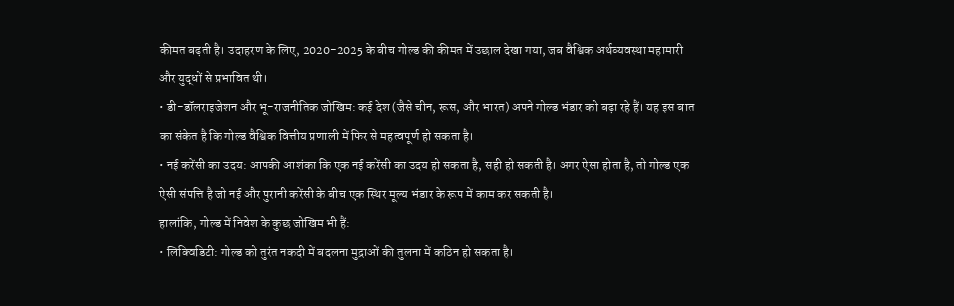कीमत बढ़ती है। उदाहरण के लिए, 2020-2025 के बीच गोल्ड की कीमत में उछाल देखा गया, जब वैश्विक अर्थव्यवस्था महामारी और युद्धों से प्रभावित थी।
• डी-डॉलराइजेशन और भू-राजनीतिक जोखिम: कई देश (जैसे चीन, रूस, और भारत) अपने गोल्ड भंडार को बढ़ा रहे हैं। यह इस बात का संकेत है कि गोल्ड वैश्विक वित्तीय प्रणाली में फिर से महत्वपूर्ण हो सकता है।
• नई करेंसी का उदय: आपकी आशंका कि एक नई करेंसी का उदय हो सकता है, सही हो सकती है। अगर ऐसा होता है, तो गोल्ड एक ऐसी संपत्ति है जो नई और पुरानी करेंसी के बीच एक स्थिर मूल्य भंडार के रूप में काम कर सकती है।
हालांकि, गोल्ड में निवेश के कुछ जोखिम भी हैं:
• लिक्विडिटी: गोल्ड को तुरंत नकदी में बदलना मुद्राओं की तुलना में कठिन हो सकता है।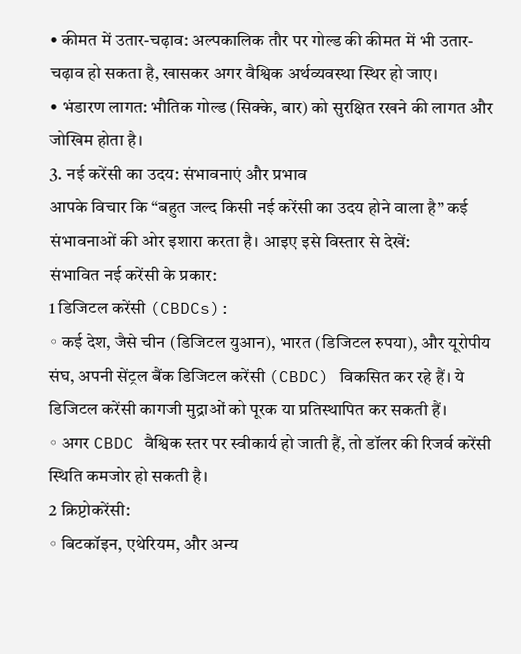• कीमत में उतार-चढ़ाव: अल्पकालिक तौर पर गोल्ड की कीमत में भी उतार-चढ़ाव हो सकता है, खासकर अगर वैश्विक अर्थव्यवस्था स्थिर हो जाए।
• भंडारण लागत: भौतिक गोल्ड (सिक्के, बार) को सुरक्षित रखने की लागत और जोखिम होता है।
3. नई करेंसी का उदय: संभावनाएं और प्रभाव
आपके विचार कि “बहुत जल्द किसी नई करेंसी का उदय होने वाला है” कई संभावनाओं की ओर इशारा करता है। आइए इसे विस्तार से देखें:
संभावित नई करेंसी के प्रकार:
1 डिजिटल करेंसी (CBDCs):
◦ कई देश, जैसे चीन (डिजिटल युआन), भारत (डिजिटल रुपया), और यूरोपीय संघ, अपनी सेंट्रल बैंक डिजिटल करेंसी (CBDC) विकसित कर रहे हैं। ये डिजिटल करेंसी कागजी मुद्राओं को पूरक या प्रतिस्थापित कर सकती हैं।
◦ अगर CBDC वैश्विक स्तर पर स्वीकार्य हो जाती हैं, तो डॉलर की रिजर्व करेंसी स्थिति कमजोर हो सकती है।
2 क्रिप्टोकरेंसी:
◦ बिटकॉइन, एथेरियम, और अन्य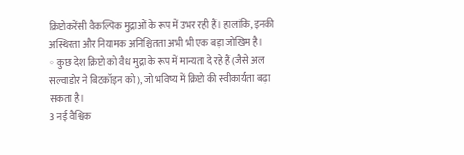क्रिप्टोकरेंसी वैकल्पिक मुद्राओं के रूप में उभर रही हैं। हालांकि, इनकी अस्थिरता और नियामक अनिश्चितता अभी भी एक बड़ा जोखिम है।
◦ कुछ देश क्रिप्टो को वैध मुद्रा के रूप में मान्यता दे रहे हैं (जैसे अल सल्वाडोर ने बिटकॉइन को), जो भविष्य में क्रिप्टो की स्वीकार्यता बढ़ा सकता है।
3 नई वैश्विक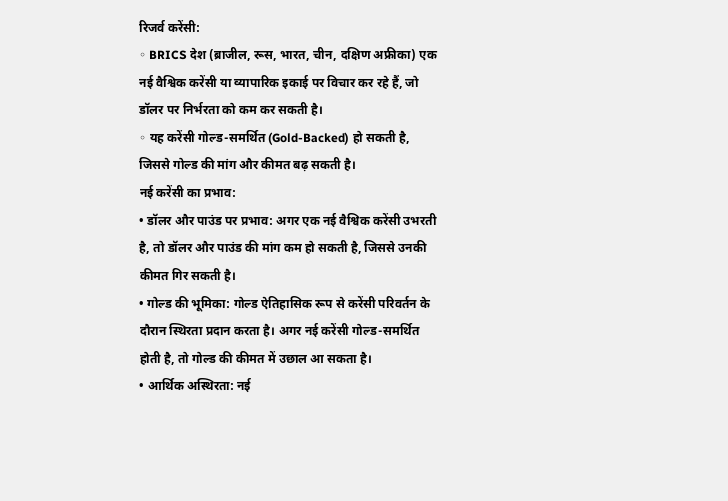रिजर्व करेंसी:
◦ BRICS देश (ब्राजील, रूस, भारत, चीन, दक्षिण अफ्रीका) एक नई वैश्विक करेंसी या व्यापारिक इकाई पर विचार कर रहे हैं, जो डॉलर पर निर्भरता को कम कर सकती है।
◦ यह करेंसी गोल्ड-समर्थित (Gold-Backed) हो सकती है, जिससे गोल्ड की मांग और कीमत बढ़ सकती है।
नई करेंसी का प्रभाव:
• डॉलर और पाउंड पर प्रभाव: अगर एक नई वैश्विक करेंसी उभरती है, तो डॉलर और पाउंड की मांग कम हो सकती है, जिससे उनकी कीमत गिर सकती है।
• गोल्ड की भूमिका: गोल्ड ऐतिहासिक रूप से करेंसी परिवर्तन के दौरान स्थिरता प्रदान करता है। अगर नई करेंसी गोल्ड-समर्थित होती है, तो गोल्ड की कीमत में उछाल आ सकता है।
• आर्थिक अस्थिरता: नई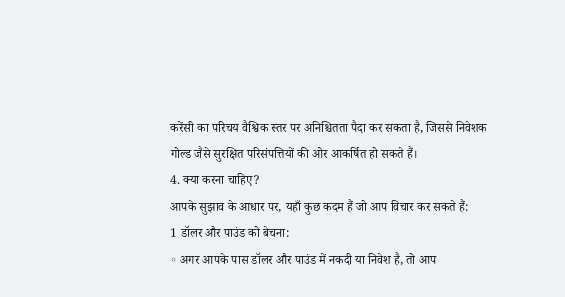करेंसी का परिचय वैश्विक स्तर पर अनिश्चितता पैदा कर सकता है, जिससे निवेशक गोल्ड जैसे सुरक्षित परिसंपत्तियों की ओर आकर्षित हो सकते हैं।
4. क्या करना चाहिए?
आपके सुझाव के आधार पर, यहाँ कुछ कदम हैं जो आप विचार कर सकते हैं:
1 डॉलर और पाउंड को बेचना:
◦ अगर आपके पास डॉलर और पाउंड में नकदी या निवेश है, तो आप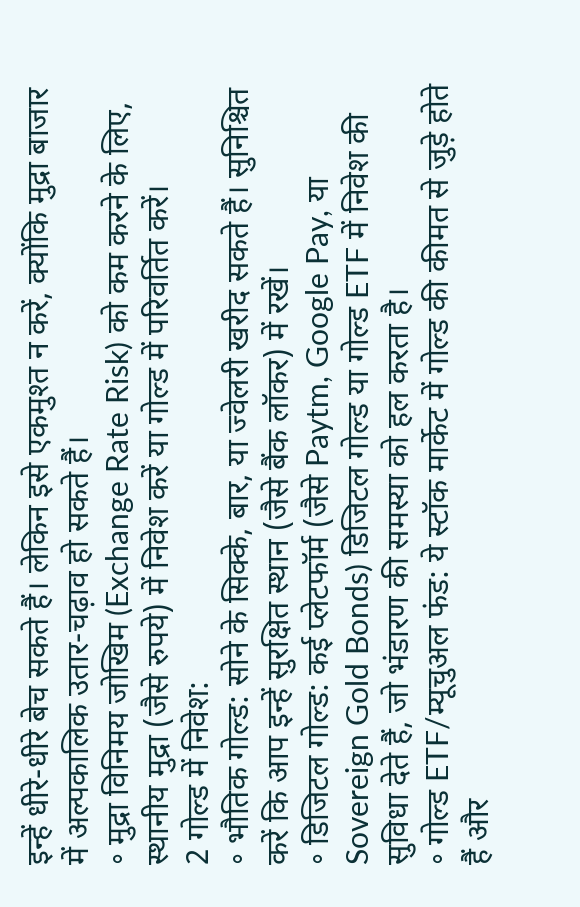इन्हें धीरे-धीरे बेच सकते हैं। लेकिन इसे एकमुश्त न करें, क्योंकि मुद्रा बाजार में अल्पकालिक उतार-चढ़ाव हो सकते हैं।
◦ मुद्रा विनिमय जोखिम (Exchange Rate Risk) को कम करने के लिए, स्थानीय मुद्रा (जैसे रुपये) में निवेश करें या गोल्ड में परिवर्तित करें।
2 गोल्ड में निवेश:
◦ भौतिक गोल्ड: सोने के सिक्के, बार, या ज्वेलरी खरीद सकते हैं। सुनिश्चित करें कि आप इन्हें सुरक्षित स्थान (जैसे बैंक लॉकर) में रखें।
◦ डिजिटल गोल्ड: कई प्लेटफॉर्म (जैसे Paytm, Google Pay, या Sovereign Gold Bonds) डिजिटल गोल्ड या गोल्ड ETF में निवेश की सुविधा देते हैं, जो भंडारण की समस्या को हल करता है।
◦ गोल्ड ETF/म्यूचुअल फंड: ये स्टॉक मार्केट में गोल्ड की कीमत से जुड़े होते हैं और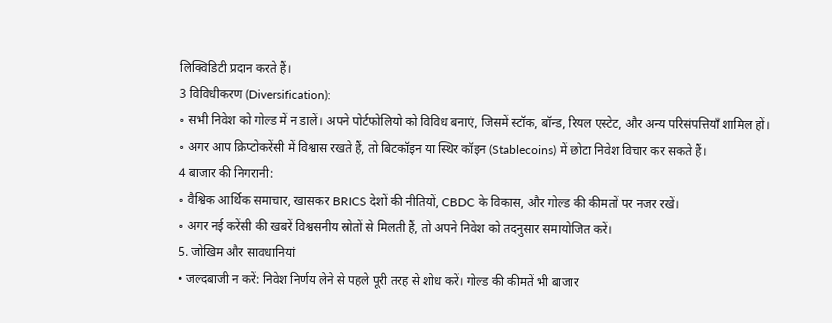लिक्विडिटी प्रदान करते हैं।
3 विविधीकरण (Diversification):
◦ सभी निवेश को गोल्ड में न डालें। अपने पोर्टफोलियो को विविध बनाएं, जिसमें स्टॉक, बॉन्ड, रियल एस्टेट, और अन्य परिसंपत्तियाँ शामिल हों।
◦ अगर आप क्रिप्टोकरेंसी में विश्वास रखते हैं, तो बिटकॉइन या स्थिर कॉइन (Stablecoins) में छोटा निवेश विचार कर सकते हैं।
4 बाजार की निगरानी:
◦ वैश्विक आर्थिक समाचार, खासकर BRICS देशों की नीतियों, CBDC के विकास, और गोल्ड की कीमतों पर नजर रखें।
◦ अगर नई करेंसी की खबरें विश्वसनीय स्रोतों से मिलती हैं, तो अपने निवेश को तदनुसार समायोजित करें।
5. जोखिम और सावधानियां
• जल्दबाजी न करें: निवेश निर्णय लेने से पहले पूरी तरह से शोध करें। गोल्ड की कीमतें भी बाजार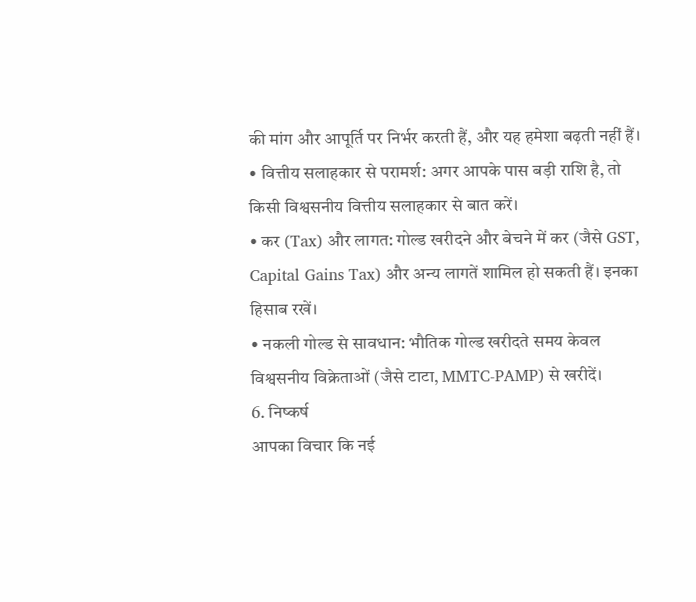की मांग और आपूर्ति पर निर्भर करती हैं, और यह हमेशा बढ़ती नहीं हैं।
• वित्तीय सलाहकार से परामर्श: अगर आपके पास बड़ी राशि है, तो किसी विश्वसनीय वित्तीय सलाहकार से बात करें।
• कर (Tax) और लागत: गोल्ड खरीदने और बेचने में कर (जैसे GST, Capital Gains Tax) और अन्य लागतें शामिल हो सकती हैं। इनका हिसाब रखें।
• नकली गोल्ड से सावधान: भौतिक गोल्ड खरीदते समय केवल विश्वसनीय विक्रेताओं (जैसे टाटा, MMTC-PAMP) से खरीदें।
6. निष्कर्ष
आपका विचार कि नई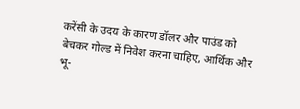करेंसी के उदय के कारण डॉलर और पाउंड को बेचकर गोल्ड में निवेश करना चाहिए, आर्थिक और भू-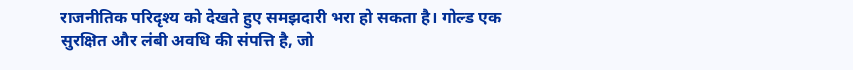राजनीतिक परिदृश्य को देखते हुए समझदारी भरा हो सकता है। गोल्ड एक सुरक्षित और लंबी अवधि की संपत्ति है, जो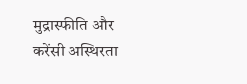मुद्रास्फीति और करेंसी अस्थिरता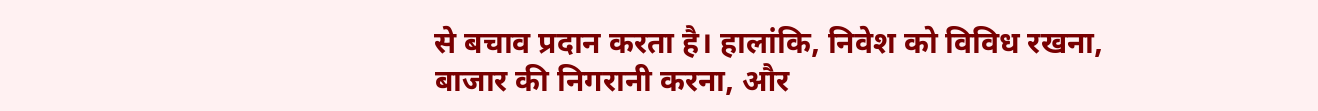से बचाव प्रदान करता है। हालांकि, निवेश को विविध रखना, बाजार की निगरानी करना, और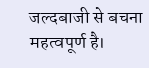जल्दबाजी से बचना महत्वपूर्ण है।